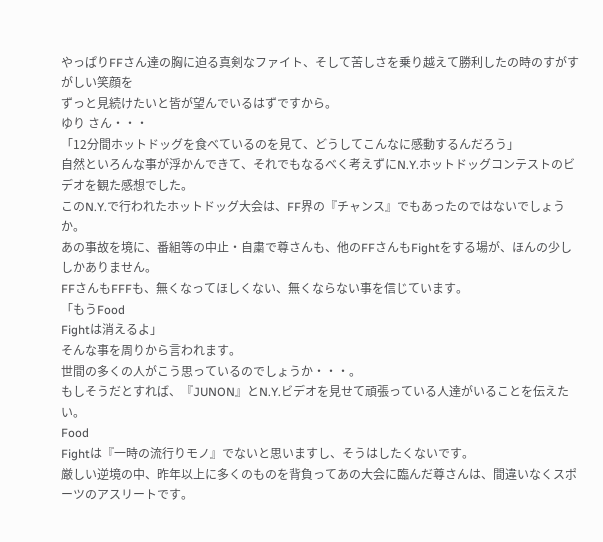やっぱりFFさん達の胸に迫る真剣なファイト、そして苦しさを乗り越えて勝利したの時のすがすがしい笑顔を
ずっと見続けたいと皆が望んでいるはずですから。
ゆり さん・・・
「12分間ホットドッグを食べているのを見て、どうしてこんなに感動するんだろう」
自然といろんな事が浮かんできて、それでもなるべく考えずにN.Y.ホットドッグコンテストのビデオを観た感想でした。
このN.Y.で行われたホットドッグ大会は、FF界の『チャンス』でもあったのではないでしょうか。
あの事故を境に、番組等の中止・自粛で尊さんも、他のFFさんもFightをする場が、ほんの少ししかありません。
FFさんもFFFも、無くなってほしくない、無くならない事を信じています。
「もうFood
Fightは消えるよ」
そんな事を周りから言われます。
世間の多くの人がこう思っているのでしょうか・・・。
もしそうだとすれば、『JUNON』とN.Y.ビデオを見せて頑張っている人達がいることを伝えたい。
Food
Fightは『一時の流行りモノ』でないと思いますし、そうはしたくないです。
厳しい逆境の中、昨年以上に多くのものを背負ってあの大会に臨んだ尊さんは、間違いなくスポーツのアスリートです。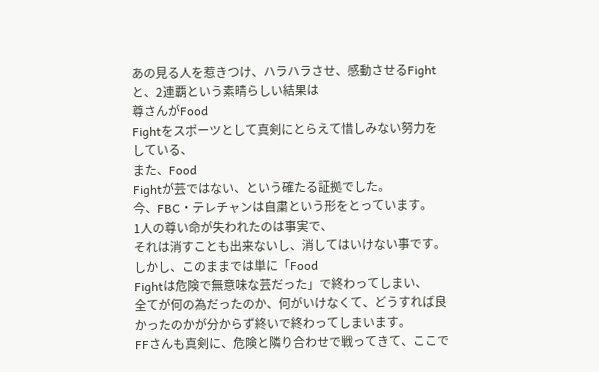あの見る人を惹きつけ、ハラハラさせ、感動させるFightと、2連覇という素晴らしい結果は
尊さんがFood
Fightをスポーツとして真剣にとらえて惜しみない努力をしている、
また、Food
Fightが芸ではない、という確たる証拠でした。
今、FBC・テレチャンは自粛という形をとっています。
1人の尊い命が失われたのは事実で、
それは消すことも出来ないし、消してはいけない事です。
しかし、このままでは単に「Food
Fightは危険で無意味な芸だった」で終わってしまい、
全てが何の為だったのか、何がいけなくて、どうすれば良かったのかが分からず終いで終わってしまいます。
FFさんも真剣に、危険と隣り合わせで戦ってきて、ここで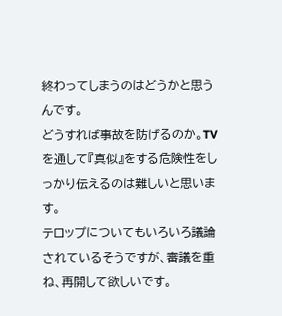終わってしまうのはどうかと思うんです。
どうすれば事故を防げるのか。TVを通して『真似』をする危険性をしっかり伝えるのは難しいと思います。
テロップについてもいろいろ議論されているそうですが、審議を重ね、再開して欲しいです。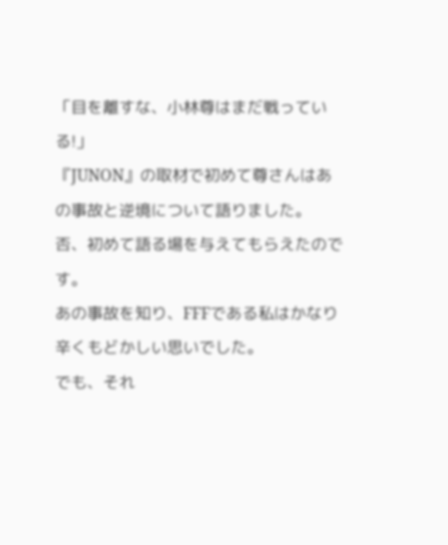「目を離すな、小林尊はまだ戦っている!」
『JUNON』の取材で初めて尊さんはあの事故と逆境について語りました。
否、初めて語る場を与えてもらえたのです。
あの事故を知り、FFFである私はかなり辛くもどかしい思いでした。
でも、それ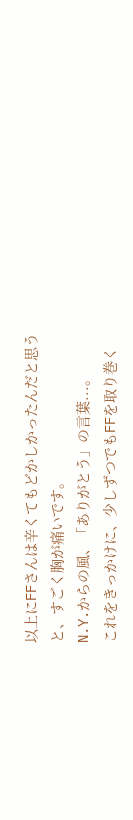以上にFFさんは辛くてもどかしかったんだと思うと、すごく胸が痛いです。
N.Y.からの風、「ありがとう」の言葉...。
これをきっかけに、少しずつでもFFを取り巻く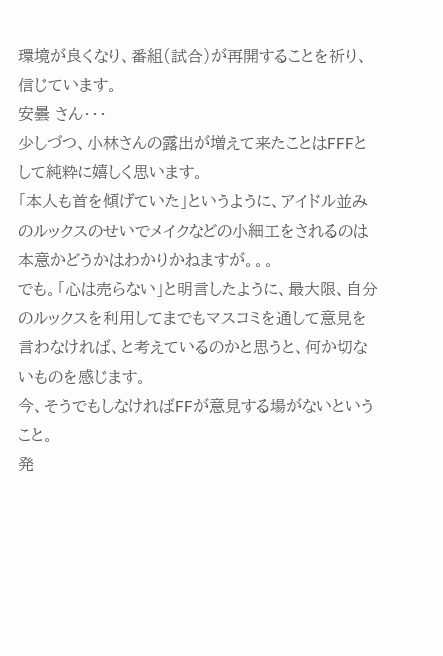環境が良くなり、番組(試合)が再開することを祈り、信じています。
安曇 さん・・・
少しづつ、小林さんの露出が増えて来たことはFFFとして純粋に嬉しく思います。
「本人も首を傾げていた」というように、アイドル並みのルックスのせいでメイクなどの小細工をされるのは本意かどうかはわかりかねますが。。。
でも。「心は売らない」と明言したように、最大限、自分のルックスを利用してまでもマスコミを通して意見を言わなければ、と考えているのかと思うと、何か切ないものを感じます。
今、そうでもしなければFFが意見する場がないということ。
発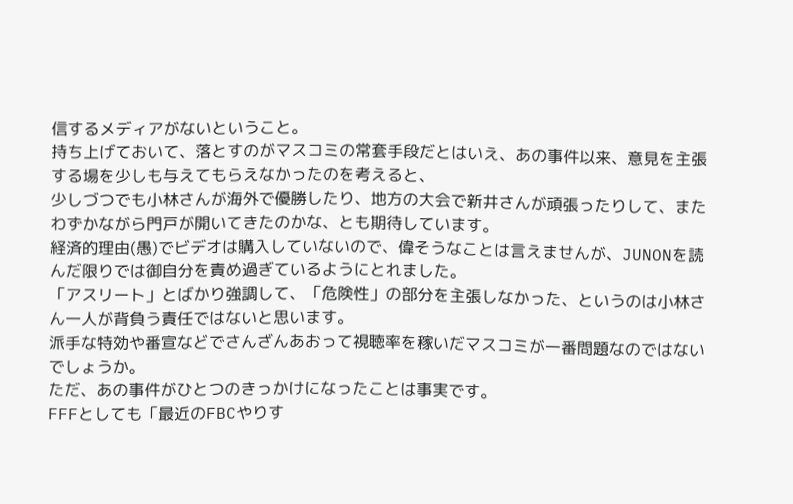信するメディアがないということ。
持ち上げておいて、落とすのがマスコミの常套手段だとはいえ、あの事件以来、意見を主張する場を少しも与えてもらえなかったのを考えると、
少しづつでも小林さんが海外で優勝したり、地方の大会で新井さんが頑張ったりして、またわずかながら門戸が開いてきたのかな、とも期待しています。
経済的理由(愚)でビデオは購入していないので、偉そうなことは言えませんが、JUNONを読んだ限りでは御自分を責め過ぎているようにとれました。
「アスリート」とばかり強調して、「危険性」の部分を主張しなかった、というのは小林さん一人が背負う責任ではないと思います。
派手な特効や番宣などでさんざんあおって視聴率を稼いだマスコミが一番問題なのではないでしょうか。
ただ、あの事件がひとつのきっかけになったことは事実です。
FFFとしても「最近のFBCやりす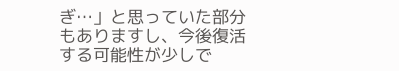ぎ…」と思っていた部分もありますし、今後復活する可能性が少しで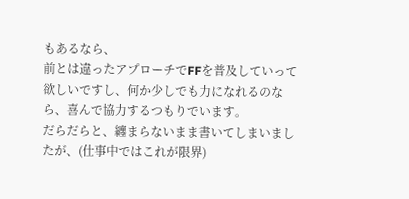もあるなら、
前とは違ったアプローチでFFを普及していって欲しいですし、何か少しでも力になれるのなら、喜んで協力するつもりでいます。
だらだらと、纏まらないまま書いてしまいましたが、(仕事中ではこれが限界)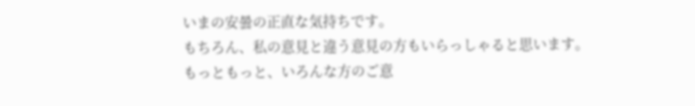いまの安曇の正直な気持ちです。
もちろん、私の意見と違う意見の方もいらっしゃると思います。もっともっと、いろんな方のご意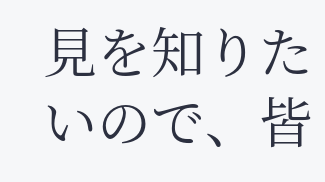見を知りたいので、皆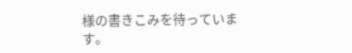様の書きこみを待っています。